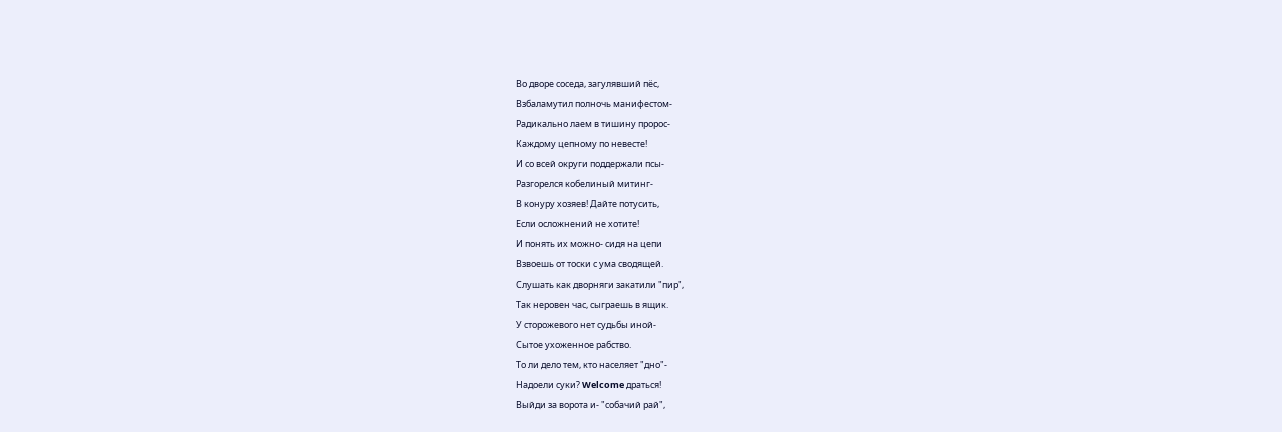Во дворе соседа, загулявший пёс,
Взбаламутил полночь манифестом-
Радикально лаем в тишину пророс-
Каждому цепному по невесте!
И со всей округи поддержали псы-
Разгорелся кобелиный митинг-
В конуру хозяев! Дайте потусить,
Если осложнений не хотите!
И понять их можно- сидя на цепи
Взвоешь от тоски с ума сводящей.
Слушать как дворняги закатили "пир",
Так неровен час, сыграешь в ящик.
У сторожевого нет судьбы иной-
Сытое ухоженное рабство.
То ли дело тем, кто населяет "дно"-
Надоели суки? Welcome драться!
Выйди за ворота и- "собачий рай",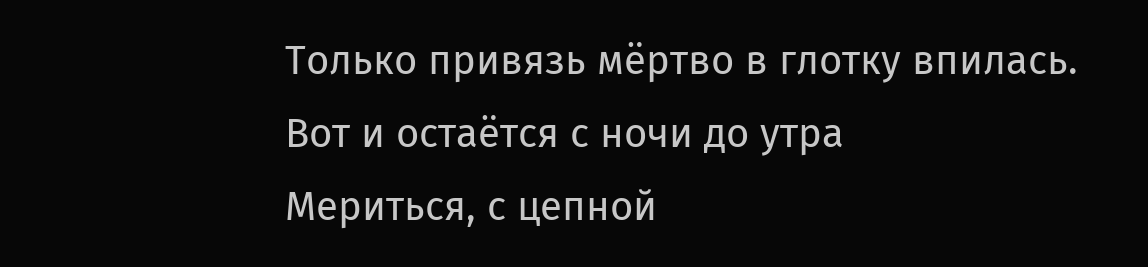Только привязь мёртво в глотку впилась.
Вот и остаётся с ночи до утра
Мериться, с цепной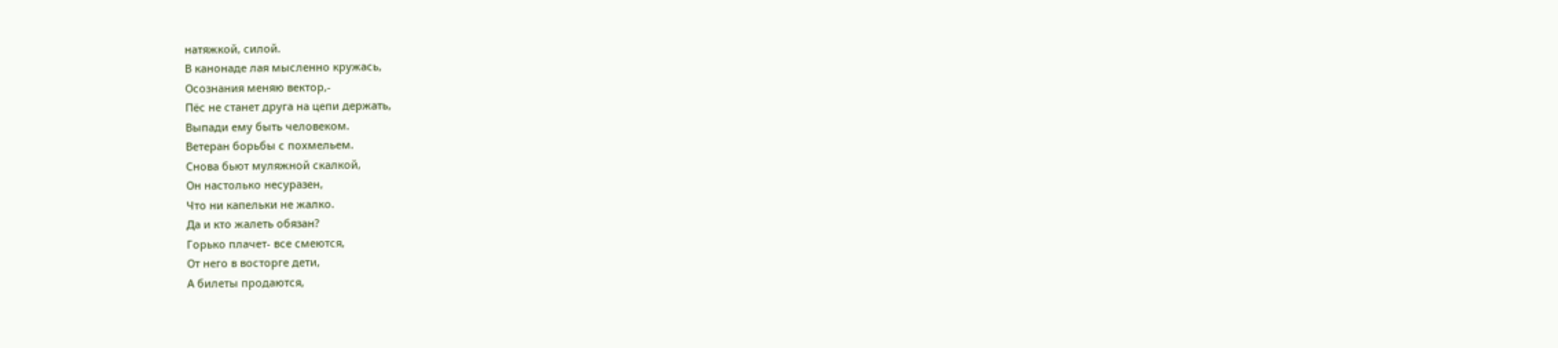натяжкой, силой.
В канонаде лая мысленно кружась,
Осознания меняю вектор,-
Пёс не станет друга на цепи держать,
Выпади ему быть человеком.
Ветеран борьбы с похмельем.
Снова бьют муляжной скалкой,
Он настолько несуразен,
Что ни капельки не жалко.
Да и кто жалеть обязан?
Горько плачет- все смеются,
От него в восторге дети,
А билеты продаются,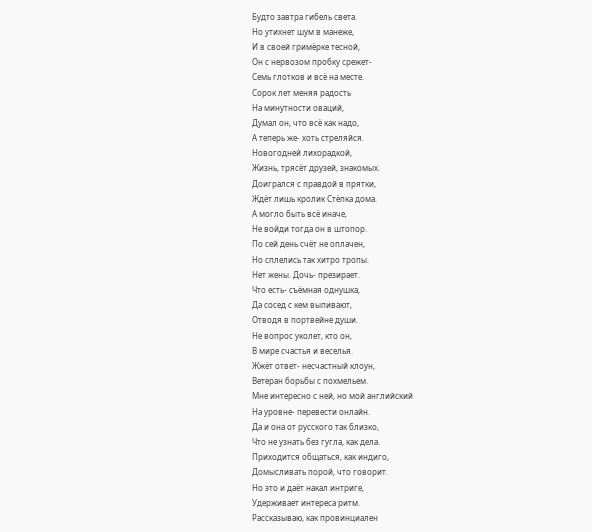Будто завтра гибель света.
Но утихнет шум в манеже,
И в своей гримёрке тесной,
Он с нервозом пробку срежет-
Семь глотков и всё на месте.
Сорок лет меняя радость
На минутности оваций,
Думал он, что всё как надо,
А теперь же- хоть стреляйся.
Новогодней лихорадкой,
Жизнь, трясёт друзей, знакомых.
Доигрался с правдой в прятки,
Ждёт лишь кролик Стёпка дома.
А могло быть всё иначе,
Не войди тогда он в штопор.
По сей день счёт не оплачен,
Но сплелись так хитро тропы.
Нет жены. Дочь- презирает.
Что есть- съёмная однушка,
Да сосед с кем выпивают,
Отводя в портвейне души.
Не вопрос уколет, кто он,
В мире счастья и веселья.
Жжёт ответ- несчастный клоун,
Ветеран борьбы с похмельем.
Мне интересно с ней, но мой английский
На уровне- перевести онлайн.
Да и она от русского так близко,
Что не узнать без гугла, как дела.
Приходится общаться, как индиго,
Домысливать порой, что говорит.
Но это и даёт накал интриге,
Удерживает интереса ритм.
Рассказываю, как провинциален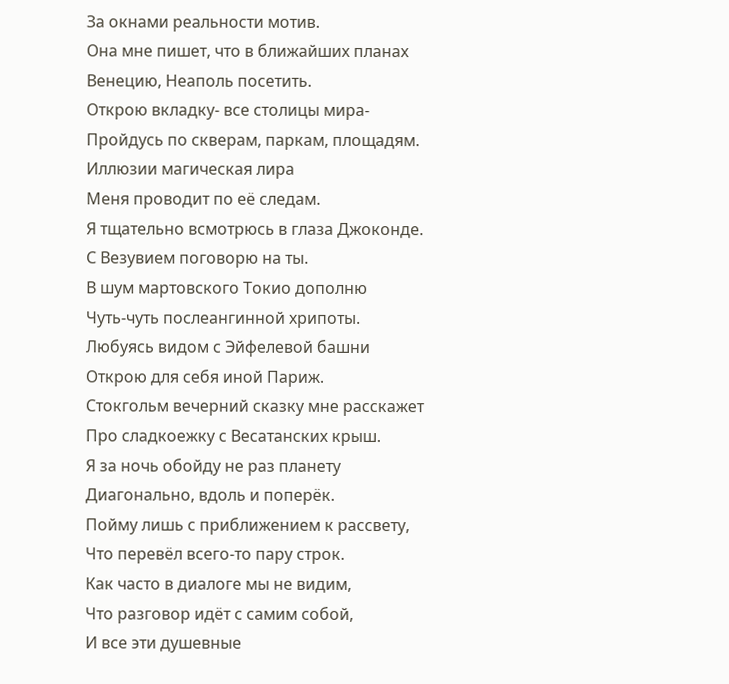За окнами реальности мотив.
Она мне пишет, что в ближайших планах
Венецию, Неаполь посетить.
Открою вкладку- все столицы мира-
Пройдусь по скверам, паркам, площадям.
Иллюзии магическая лира
Меня проводит по её следам.
Я тщательно всмотрюсь в глаза Джоконде.
С Везувием поговорю на ты.
В шум мартовского Токио дополню
Чуть-чуть послеангинной хрипоты.
Любуясь видом с Эйфелевой башни
Открою для себя иной Париж.
Стокгольм вечерний сказку мне расскажет
Про сладкоежку с Весатанских крыш.
Я за ночь обойду не раз планету
Диагонально, вдоль и поперёк.
Пойму лишь с приближением к рассвету,
Что перевёл всего-то пару строк.
Как часто в диалоге мы не видим,
Что разговор идёт с самим собой,
И все эти душевные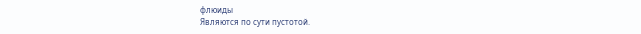флюиды
Являются по сути пустотой.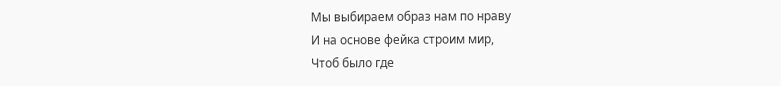Мы выбираем образ нам по нраву
И на основе фейка строим мир,
Чтоб было где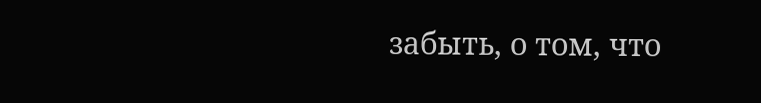забыть, о том, что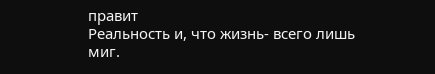правит
Реальность и, что жизнь- всего лишь миг.